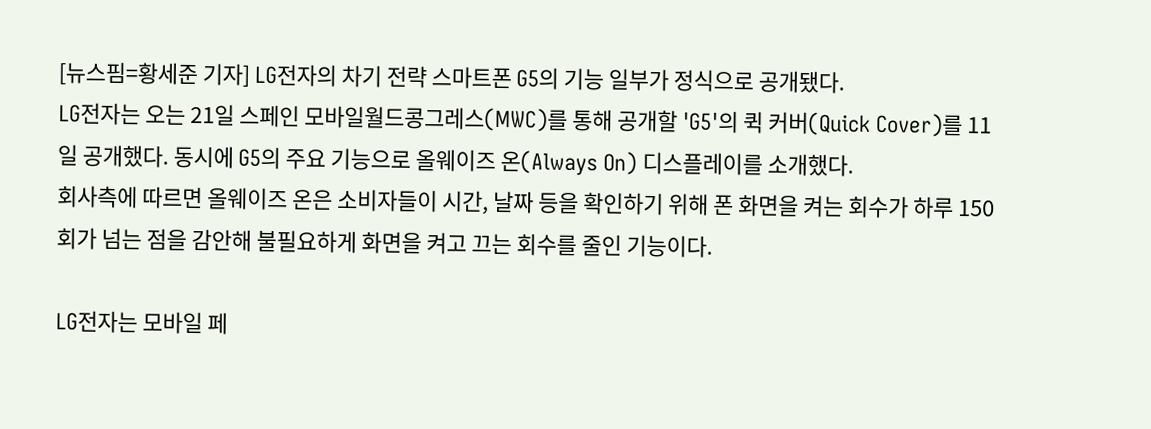[뉴스핌=황세준 기자] LG전자의 차기 전략 스마트폰 G5의 기능 일부가 정식으로 공개됐다.
LG전자는 오는 21일 스페인 모바일월드콩그레스(MWC)를 통해 공개할 'G5'의 퀵 커버(Quick Cover)를 11일 공개했다. 동시에 G5의 주요 기능으로 올웨이즈 온(Always On) 디스플레이를 소개했다.
회사측에 따르면 올웨이즈 온은 소비자들이 시간, 날짜 등을 확인하기 위해 폰 화면을 켜는 회수가 하루 150회가 넘는 점을 감안해 불필요하게 화면을 켜고 끄는 회수를 줄인 기능이다.

LG전자는 모바일 페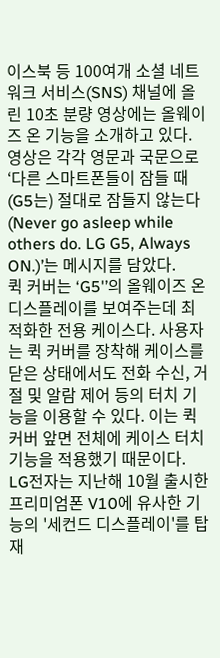이스북 등 100여개 소셜 네트워크 서비스(SNS) 채널에 올린 10초 분량 영상에는 올웨이즈 온 기능을 소개하고 있다.
영상은 각각 영문과 국문으로 ‘다른 스마트폰들이 잠들 때 (G5는) 절대로 잠들지 않는다(Never go asleep while others do. LG G5, Always ON.)’는 메시지를 담았다.
퀵 커버는 ‘G5'’의 올웨이즈 온 디스플레이를 보여주는데 최적화한 전용 케이스다. 사용자는 퀵 커버를 장착해 케이스를 닫은 상태에서도 전화 수신, 거절 및 알람 제어 등의 터치 기능을 이용할 수 있다. 이는 퀵 커버 앞면 전체에 케이스 터치 기능을 적용했기 때문이다.
LG전자는 지난해 10월 출시한 프리미엄폰 V10에 유사한 기능의 '세컨드 디스플레이'를 탑재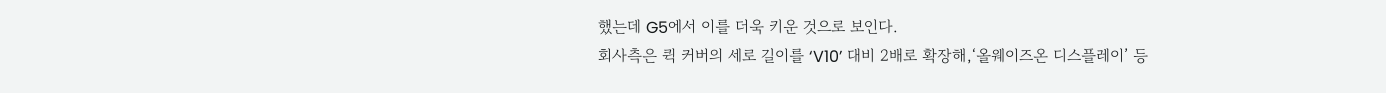했는데 G5에서 이를 더욱 키운 것으로 보인다.
회사측은 퀵 커버의 세로 길이를 ‘V10’ 대비 2배로 확장해,‘올웨이즈온 디스플레이’ 등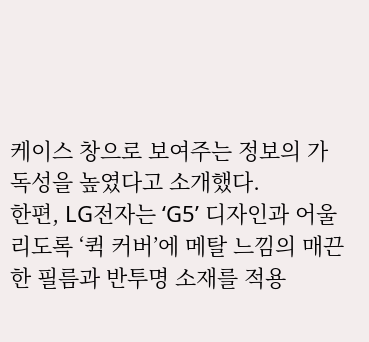케이스 창으로 보여주는 정보의 가독성을 높였다고 소개했다.
한편, LG전자는 ‘G5’ 디자인과 어울리도록 ‘퀵 커버’에 메탈 느낌의 매끈한 필름과 반투명 소재를 적용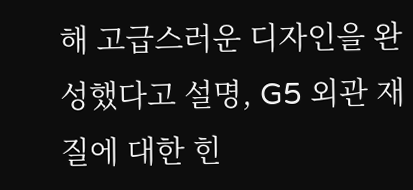해 고급스러운 디자인을 완성했다고 설명, G5 외관 재질에 대한 힌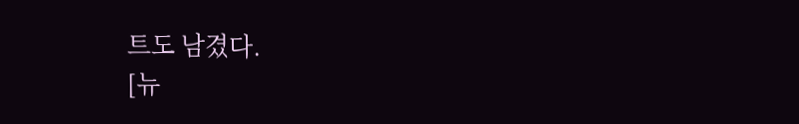트도 남겼다.
[뉴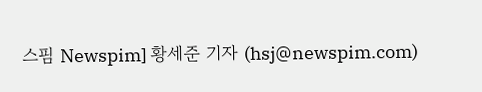스핌 Newspim] 황세준 기자 (hsj@newspim.com)